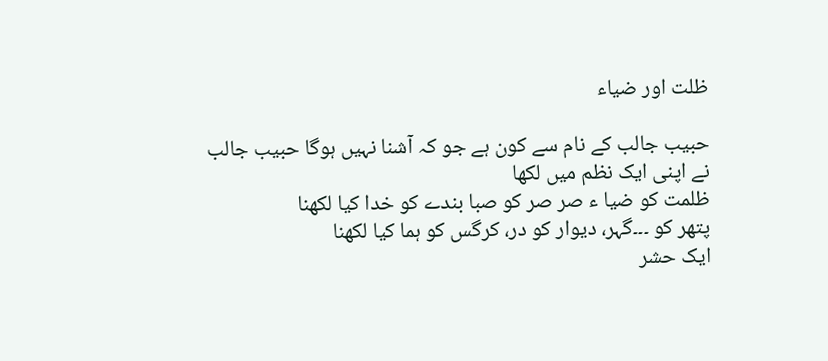ظلت اور ضیاء

حبیب جالب کے نام سے کون ہے جو کہ آشنا نہیں ہوگا حبیب جالب نے اپنی ایک نظم میں لکھا
ظلمت کو ضیا ء صر صر کو صبا بندے کو خدا کیا لکھنا
پتھر کو ۔۔۔گہر، دیوار کو در، کرگس کو ہما کیا لکھنا
ایک حشر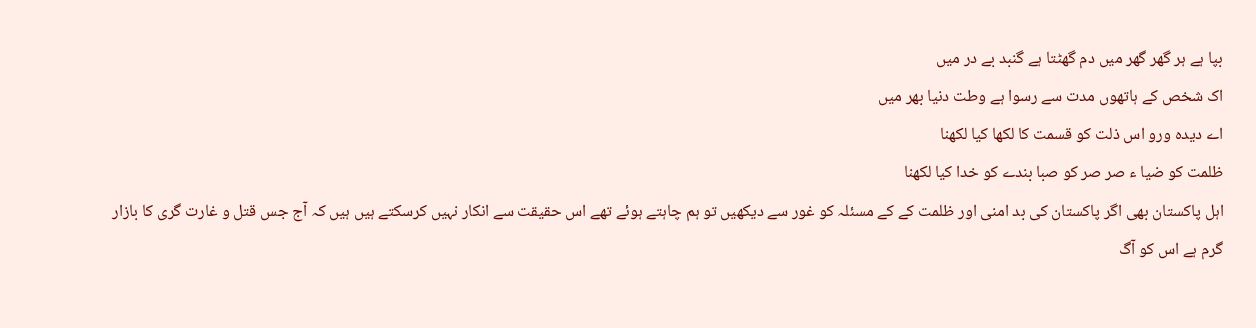بپا ہے ہر گھر گھر میں دم گھٹتا ہے گنبد بے در میں
اک شخص کے ہاتھوں مدت سے رسوا ہے وطت دنیا بھر میں
اے دیدہ ورو اس ذلت کو قسمت کا لکھا کیا لکھنا
ظلمت کو ضیا ء صر صر کو صبا بندے کو خدا کیا لکھنا
اہل پاکستان بھی اگر پاکستان کی بد امنی اور ظلمت کے کے مسئلہ کو غور سے دیکھیں تو ہم چاہتے ہوئے تھے اس حقیقت سے انکار نہیں کرسکتے ہیں ہیں کہ آج جس قتل و غارت گری کا بازار گرم ہے اس کو آگ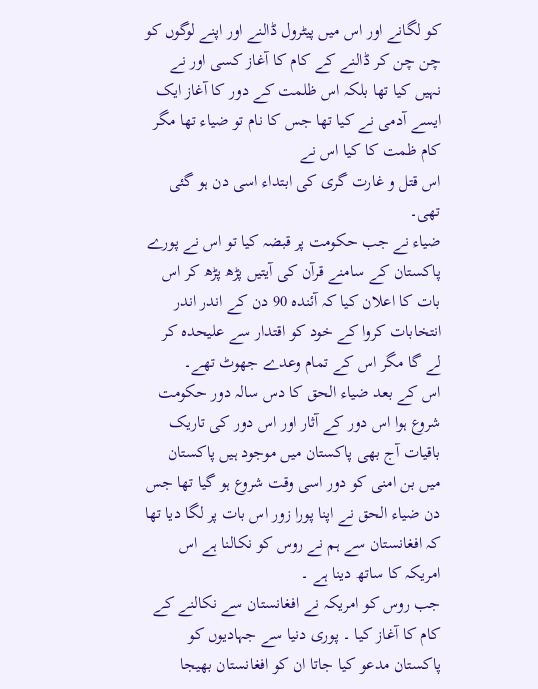کو لگانے اور اس میں پیٹرول ڈالنے اور اپنے لوگوں کو چن چن کر ڈالنے کے کام کا آغاز کسی اور نے نہیں کیا تھا بلکہ اس ظلمت کے دور کا آغاز ایک ایسے آدمی نے کیا تھا جس کا نام تو ضیاء تھا مگر کام ظمت کا کیا اس نے
اس قتل و غارت گری کی ابتداء اسی دن ہو گئی تھی۔
ضیاء نے جب حکومت پر قبضہ کیا تو اس نے پورے پاکستان کے سامنے قرآن کی آیتیں پڑھ پڑھ کر اس بات کا اعلان کیا کہ آئندہ 90 دن کے اندر اندر انتخابات کروا کے خود کو اقتدار سے علیحدہ کر لے گا مگر اس کے تمام وعدے جھوٹ تھے۔
اس کے بعد ضیاء الحق کا دس سالہ دور حکومت شروع ہوا اس دور کے آثار اور اس دور کی تاریک باقیات آج بھی پاکستان میں موجود ہیں پاکستان میں بن امنی کو دور اسی وقت شروع ہو گیا تھا جس دن ضیاء الحق نے اپنا پورا زور اس بات پر لگا دیا تھا کہ افغانستان سے ہم نے روس کو نکالنا ہے اس امریکہ کا ساتھ دینا ہے ۔
جب روس کو امریکہ نے افغانستان سے نکالنے کے کام کا آغاز کیا ۔ پوری دنیا سے جہادیوں کو پاکستان مدعو کیا جاتا ان کو افغانستان بھیجا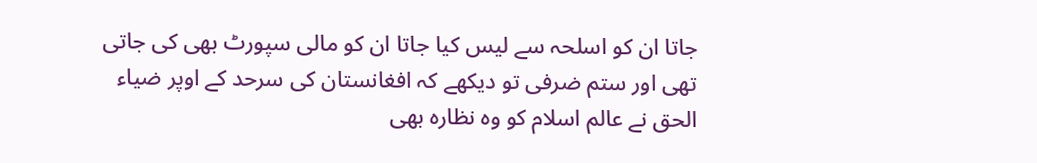جاتا ان کو اسلحہ سے لیس کیا جاتا ان کو مالی سپورٹ بھی کی جاتی تھی اور ستم ضرفی تو دیکھے کہ افغانستان کی سرحد کے اوپر ضیاء الحق نے عالم اسلام کو وہ نظارہ بھی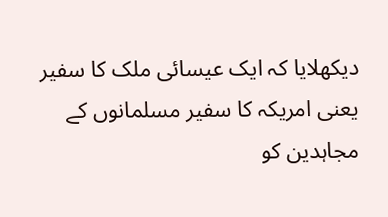دیکھلایا کہ ایک عیسائی ملک کا سفیر یعنی امریکہ کا سفیر مسلمانوں کے مجاہدین کو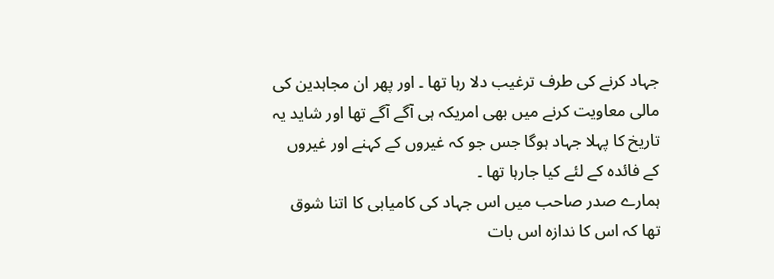جہاد کرنے کی طرف ترغیب دلا رہا تھا ۔ اور پھر ان مجاہدین کی مالی معاویت کرنے میں بھی امریکہ ہی آگے آگے تھا اور شاید یہ تاریخ کا پہلا جہاد ہوگا جس جو کہ غیروں کے کہنے اور غیروں کے فائدہ کے لئے کیا جارہا تھا ۔
ہمارے صدر صاحب میں اس جہاد کی کامیابی کا اتنا شوق تھا کہ اس کا ندازہ اس بات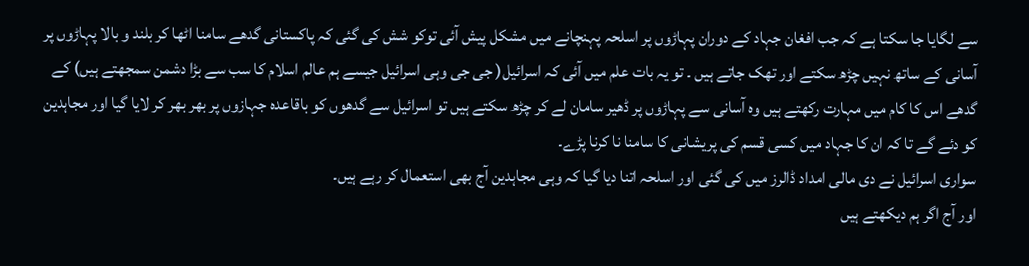سے لگایا جا سکتا ہے کہ جب افغان جہاد کے دوران پہاڑوں پر اسلحہ پہنچانے میں مشکل پیش آئی توکو شش کی گئی کہ پاکستانی گدھے سامنا اٹھا کر بلند و بالا پہاڑوں پر آسانی کے ساتھ نہیں چڑھ سکتے اور تھک جاتے ہیں ۔ تو یہ بات علم میں آئی کہ اسرائیل( جی جی وہی اسرائیل جیسے ہم عالم اسلام کا سب سے بڑا دشمن سمجھتے ہیں) کے گدھے اس کا کام میں مہارت رکھتے ہیں وہ آسانی سے پہاڑوں پر ڈھیر سامان لے کر چڑھ سکتے ہیں تو اسرائیل سے گدھوں کو باقاعدہ جہازوں پر بھر بھر کر لایا گیا اور مجاہدین کو دئے گے تا کہ ان کا جہاد میں کسی قسم کی پریشانی کا سامنا نا کرنا پڑے۔
سواری اسرائیل نے دی مالی امداد ڈالرز میں کی گئی اور اسلحہ اتنا دیا گیا کہ وہی مجاہدین آج بھی استعمال کر رہے ہیں۔
اور آج اگر ہم دیکھتے ہیں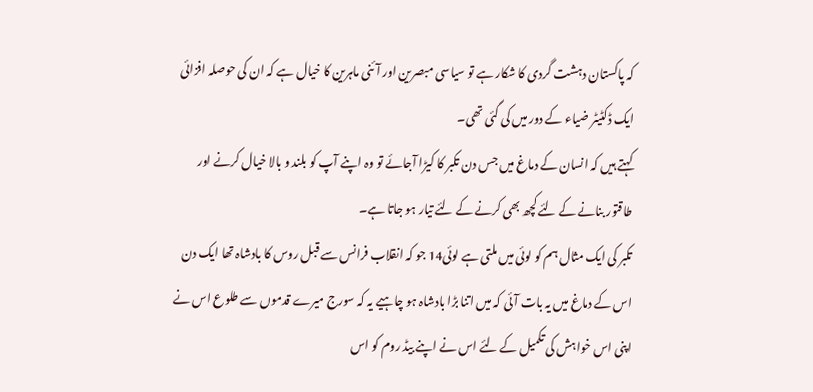کہ پاکستان دہشت گردی کا شکار ہے تو سیاسی مبصرین اور آئنی ماہرین کا خیال ہے کہ ان کی حوصلہ افزائی ایک ڈکٹیٹر ضیاء کے دور میں کی گئی تھی۔
کہتے ہیں کہ انسان کے دماغ میں جس دن تکبر کا کیڑا آجائے تو وہ اپنے آپ کو بلند و بالا خیال کرنے اور طاقتور بنانے کے لئے کچھ بھی کرنے کے لئے تیار ہو جاتا ہے۔
تکبر کی ایک مثال ہم کو لوئی میں ملتی ہے لوئی14 جو کہ انقلاب فرانس سے قبل روس کا بادشاہ تھا ایک دن اس کے دماغ میں یہ بات آئی کہ میں اتنا بڑا بادشاہ ہو چاہیے یہ کہ سورج میرے قدموں سے طلوع اس نے اپنی اس خواہش کی تکمیل کے لئے اس نے اپنے بیڈ روم کو اس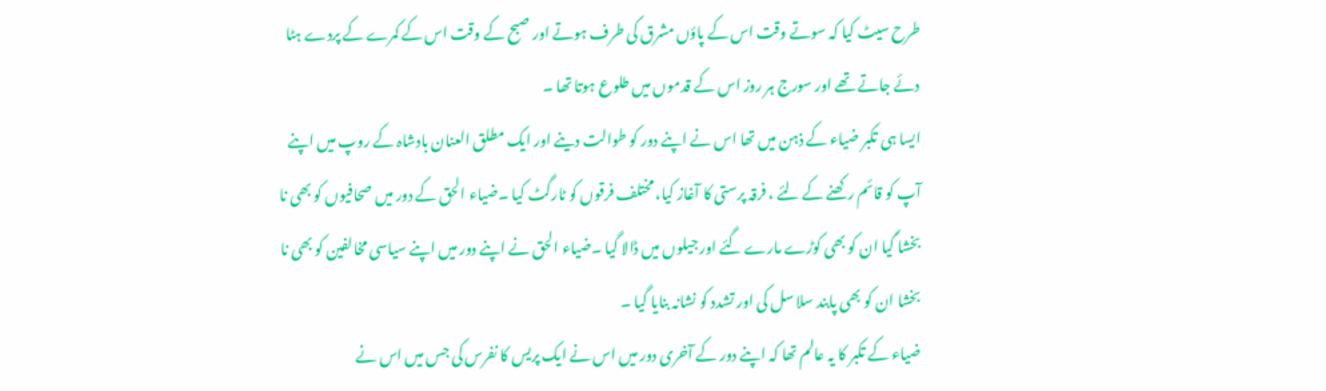طرح سیٹ کیا کہ سوتے وقت اس کے پاؤں مشرق کی طرف ہوتے اور صبح کے وقت اس کے کمرے کے پردے ہٹا دئے جاتے تھے اور سورج ہر روز اس کے قدموں میں طلوع ہوتا تھا ۔
ایسا ہی تکبر ضیاء کے ذہن میں تھا اس نے اپنے دور کو طوالت دینے اور ایک مطلق العنان بادشاہ کے روپ میں اپنے آپ کو قائم رکھنے کے لئے ، فرقہ پرستی کا آغاز کیا، مختلف فرقوں کو ٹارگٹ کیا ۔ضیاء الحق کے دور میں صحافیوں کو بھی نا بخشا گیا ان کو بھی کوڑے مارے گئے اور جیلوں میں ڈالا گیا ۔ضیاء الحق نے اپنے دور میں اپنے سیاسی مخالفین کو بھی نا بخشا ان کو بھی پابند سلا سل کی اور تشدد کو نشانہ بنایا گیا ۔
ضیاء کے تکبر کا یہ عالم تھا کہ اپنے دور کے آخری دور میں اس نے ایک پریس کا نفرس کی جس میں اس نے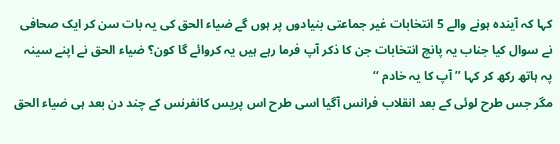کہا کہ آیندہ ہونے والے 5 انتخابات غیر جماعتی بنیادوں پر ہوں گے ضیاء الحق کی یہ بات سن کر ایک صحافی نے سوال کیا جناب یہ پانچ انتخابات جن کا ذکر آپ فرما رہے ہیں یہ کروائے گا کون؟ ضیاء الحق نے اپنے سینہ پہ ہاتھ رکھ کر کہا ’’ آپ کا یہ خادم ‘‘
مگر جس طرح لوئی کے بعد انقلاب فرانس آگیا اسی طرح اس پریس کانفرنس کے چند دن بعد ہی ضیاء الحق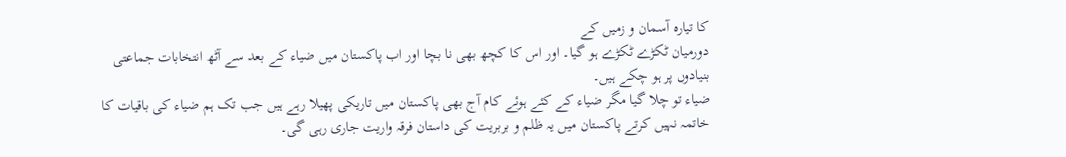کا تیارہ آسمان و زمیں کے
دورمیان ٹکڑے ٹکڑے ہو گیا۔ اور اس کا کچھ بھی نا بچا اور اب پاکستان میں ضیاء کے بعد سے آٹھ انتخابات جماعتی بنیادوں پر ہو چکے ہیں۔
ضیاء تو چلا گیا مگر ضیاء کے کئے ہوئے کام آج بھی پاکستان میں تاریکی پھیلا رہے ہیں جب تک ہم ضیاء کی باقیات کا خاتمہ نہیں کرتے پاکستان میں یہ ظلم و بربریت کی داستان فرقہ واریت جاری رہی گی۔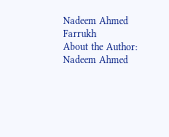Nadeem Ahmed Farrukh
About the Author: Nadeem Ahmed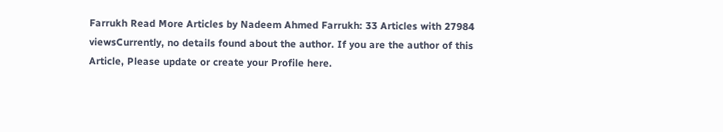Farrukh Read More Articles by Nadeem Ahmed Farrukh: 33 Articles with 27984 viewsCurrently, no details found about the author. If you are the author of this Article, Please update or create your Profile here.